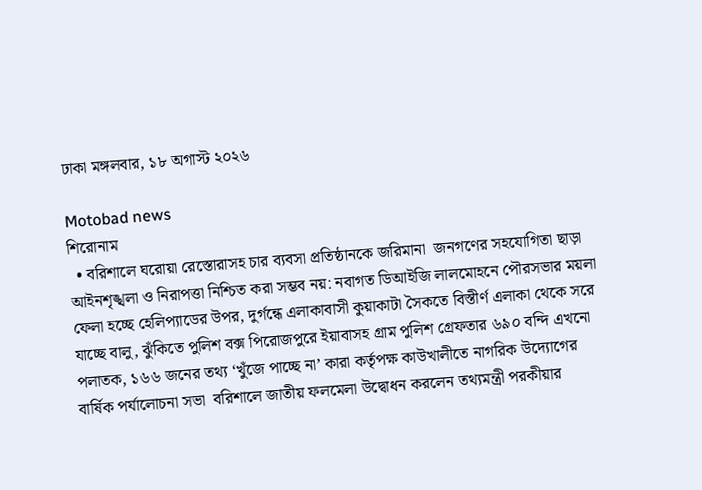ঢাকা মঙ্গলবার, ১৮ অগাস্ট ২০২৬

Motobad news
শিরোনাম
  • বরিশালে ঘরোয়া রেস্তোরাসহ চার ব্যবসা প্রতিষ্ঠানকে জরিমানা  জনগণের সহযোগিতা ছাড়া আইনশৃঙ্খলা ও নিরাপত্তা নিশ্চিত করা সম্ভব নয়: নবাগত ডিআইজি লালমোহনে পৌরসভার ময়লা ফেলা হচ্ছে হেলিপ্যাডের উপর, দুর্গন্ধে এলাকাবাসী কুয়াকাটা সৈকতে বিস্তীর্ণ এলাকা থেকে সরে যাচ্ছে বালু, ঝুঁকিতে পুলিশ বক্স পিরোজপুরে ইয়াবাসহ গ্রাম পুলিশ গ্রেফতার ৬৯০ বন্দি এখনো পলাতক, ১৬৬ জনের তথ্য ‘খুঁজে পাচ্ছে না’ কারা কর্তৃপক্ষ কাউখালীতে নাগরিক উদ্যোগের বার্ষিক পর্যালোচনা সভা  বরিশালে জাতীয় ফলমেলা উদ্বোধন করলেন তথ্যমন্ত্রী পরকীয়ার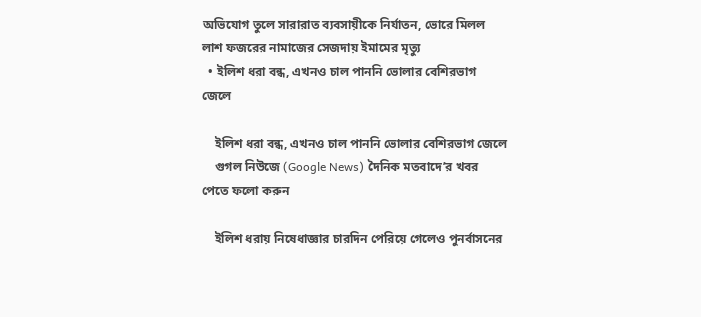অভিযোগ তুলে সারারাত ব্যবসায়ীকে নির্যাতন, ভোরে মিলল লাশ ফজরের নামাজের সেজদায় ইমামের মৃত্যু
  • ইলিশ ধরা বন্ধ, এখনও চাল পাননি ভোলার বেশিরভাগ জেলে

    ইলিশ ধরা বন্ধ, এখনও চাল পাননি ভোলার বেশিরভাগ জেলে
    গুগল নিউজে (Google News) দৈনিক মতবাদে’র খবর পেতে ফলো করুন

    ইলিশ ধরায় নিষেধাজ্ঞার চারদিন পেরিয়ে গেলেও পুনর্বাসনের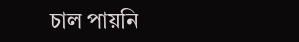চাল পায়নি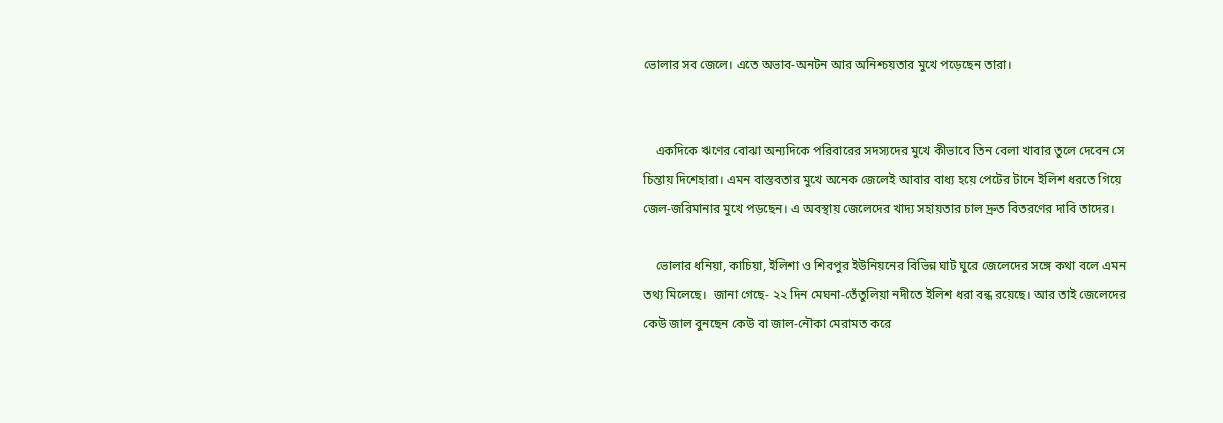ভোলার সব জেলে। এতে অভাব-অনটন আর অনিশ্চয়তার মুখে পড়েছেন তারা।


    একদিকে ঋণের বোঝা অন্যদিকে পরিবারের সদস্যদের মুখে কীভাবে তিন বেলা খাবার তুলে দেবেন সে চিন্তায় দিশেহারা। এমন বাস্তবতার মুখে অনেক জেলেই আবার বাধ্য হয়ে পেটের টানে ইলিশ ধরতে গিয়ে জেল-জরিমানার মুখে পড়ছেন। এ অবস্থায় জেলেদের খাদ্য সহায়তার চাল দ্রুত বিতরণের দাবি তাদের।

    ভোলার ধনিয়া, কাচিয়া, ইলিশা ও শিবপুর ইউনিয়নের বিভিন্ন ঘাট ঘুরে জেলেদের সঙ্গে কথা বলে এমন তথ্য মিলেছে।  জানা গেছে- ২২ দিন মেঘনা-তেঁতুলিয়া নদীতে ইলিশ ধরা বন্ধ রয়েছে। আর তাই জেলেদের কেউ জাল বুনছেন কেউ বা জাল-নৌকা মেরামত করে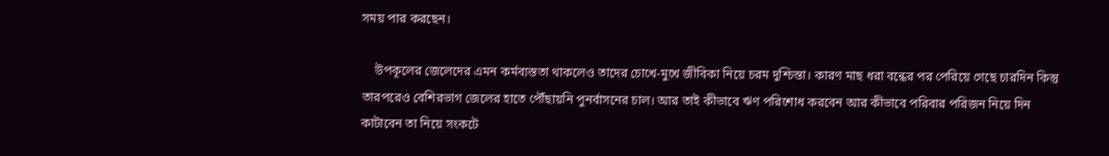সময় পার করছেন।

    উপকূলের জেলেদের এমন কর্মব্যস্ততা থাকলেও তাদের চোখে-মুখে জীবিকা নিয়ে চরম দুশ্চিন্তা। কারণ মাছ ধরা বন্ধের পর পেরিয়ে গেছে চারদিন কিন্তু তারপরেও বেশিরভাগ জেলের হাতে পৌঁছায়নি পুনর্বাসনের চাল। আর তাই কীভাবে ঋণ পরিশোধ করবেন আর কীভাবে পরিবার পরিজন নিয়ে দিন কাটাবেন তা নিয়ে সংকটে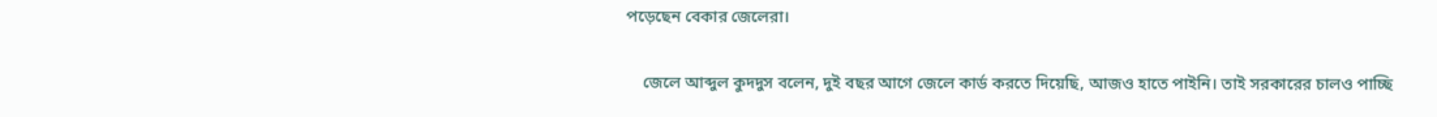পড়েছেন বেকার জেলেরা।

    জেলে আব্দুল কুদদুস বলেন, দুই বছর আগে জেলে কার্ড করতে দিয়েছি, আজও হাতে পাইনি। তাই সরকারের চালও পাচ্ছি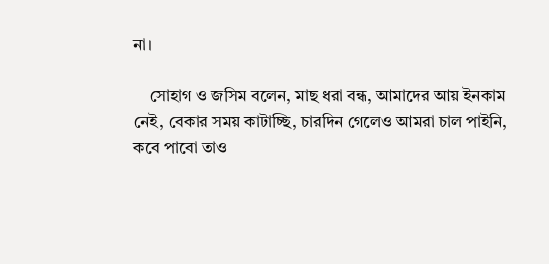না।

    সোহাগ ও জসিম বলেন, মাছ ধরা বন্ধ, আমাদের আয় ইনকাম নেই, বেকার সময় কাটাচ্ছি, চারদিন গেলেও আমরা চাল পাইনি, কবে পাবো তাও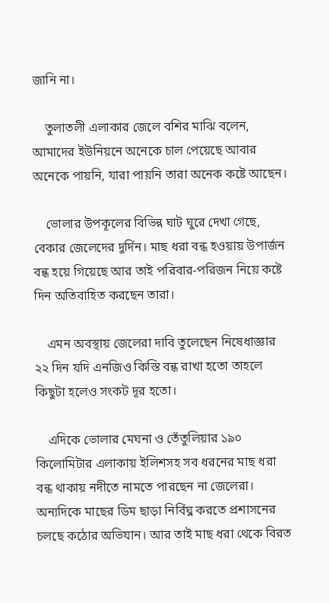জানি না।

    তুলাতলী এলাকার জেলে বশির মাঝি বলেন, আমাদের ইউনিয়নে অনেকে চাল পেয়েছে আবার অনেকে পায়নি, যারা পায়নি তারা অনেক কষ্টে আছেন।

    ভোলার উপকূলের বিভিন্ন ঘাট ঘুরে দেখা গেছে, বেকার জেলেদের দুর্দিন। মাছ ধরা বন্ধ হওয়ায় উপার্জন বন্ধ হয়ে গিয়েছে আর তাই পরিবার-পরিজন নিয়ে কষ্টে দিন অতিবাহিত করছেন তারা।

    এমন অবস্থায় জেলেরা দাবি তুলেছেন নিষেধাজ্ঞার ২২ দিন যদি এনজিও কিস্তি বন্ধ রাখা হতো তাহলে কিছুটা হলেও সংকট দূর হতো।

    এদিকে ভোলার মেঘনা ও তেঁতুলিয়ার ১৯০ কিলোমিটার এলাকায় ইলিশসহ সব ধরনের মাছ ধরা বন্ধ থাকায় নদীতে নামতে পারছেন না জেলেরা। অন্যদিকে মাছের ডিম ছাড়া নির্বিঘ্ন করতে প্রশাসনের চলছে কঠোর অভিযান। আর তাই মাছ ধরা থেকে বিরত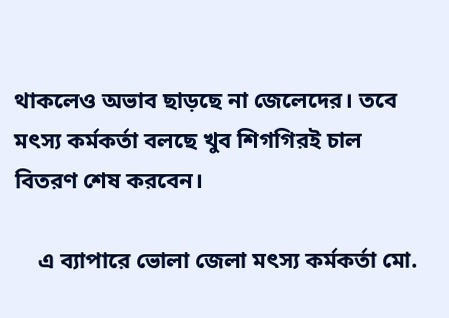থাকলেও অভাব ছাড়ছে না জেলেদের। তবে মৎস্য কর্মকর্তা বলছে খুব শিগগিরই চাল বিতরণ শেষ করবেন।

    এ ব্যাপারে ভোলা জেলা মৎস্য কর্মকর্তা মো.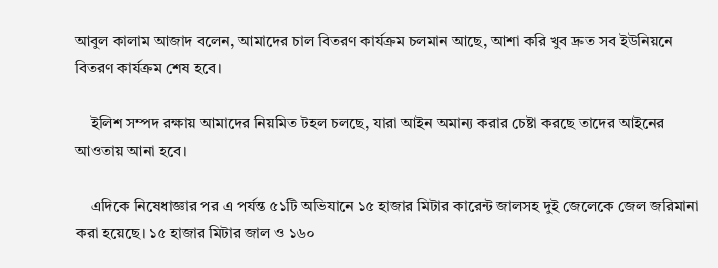আবুল কালাম আজাদ বলেন, আমাদের চাল বিতরণ কার্যক্রম চলমান আছে, আশা করি খুব দ্রুত সব ইউনিয়নে বিতরণ কার্যক্রম শেষ হবে।

    ইলিশ সম্পদ রক্ষায় আমাদের নিয়মিত টহল চলছে, যারা আইন অমান্য করার চেষ্টা করছে তাদের আইনের আওতায় আনা হবে।

    এদিকে নিষেধাজ্ঞার পর এ পর্যন্ত ৫১টি অভিযানে ১৫ হাজার মিটার কারেন্ট জালসহ দুই জেলেকে জেল জরিমানা করা হয়েছে। ১৫ হাজার মিটার জাল ও ১৬০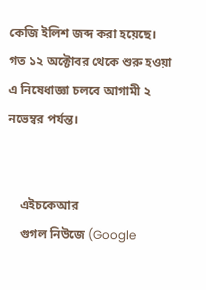কেজি ইলিশ জব্দ করা হয়েছে। গত ১২ অক্টোবর থেকে শুরু হওয়া এ নিষেধাজ্ঞা চলবে আগামী ২ নভেম্বর পর্যন্ত।


    এইচকেআর
    গুগল নিউজে (Google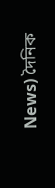News) দৈনিক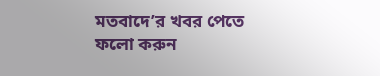মতবাদে’র খবর পেতে ফলো করুন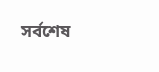সর্বশেষ